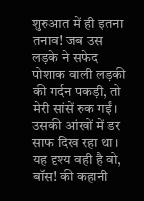शुरुआत में ही इतना तनाव! जब उस लड़के ने सफेद पोशाक वाली लड़की की गर्दन पकड़ी, तो मेरी सांसें रुक गईं। उसकी आंखों में डर साफ दिख रहा था। यह दृश्य वही है वो, बॉस! की कहानी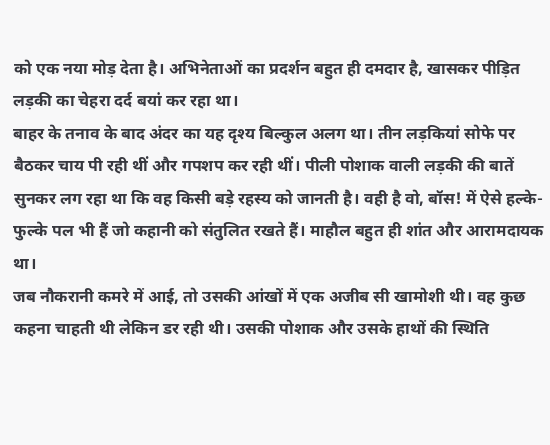को एक नया मोड़ देता है। अभिनेताओं का प्रदर्शन बहुत ही दमदार है, खासकर पीड़ित लड़की का चेहरा दर्द बयां कर रहा था।
बाहर के तनाव के बाद अंदर का यह दृश्य बिल्कुल अलग था। तीन लड़कियां सोफे पर बैठकर चाय पी रही थीं और गपशप कर रही थीं। पीली पोशाक वाली लड़की की बातें सुनकर लग रहा था कि वह किसी बड़े रहस्य को जानती है। वही है वो, बॉस! में ऐसे हल्के-फुल्के पल भी हैं जो कहानी को संतुलित रखते हैं। माहौल बहुत ही शांत और आरामदायक था।
जब नौकरानी कमरे में आई, तो उसकी आंखों में एक अजीब सी खामोशी थी। वह कुछ कहना चाहती थी लेकिन डर रही थी। उसकी पोशाक और उसके हाथों की स्थिति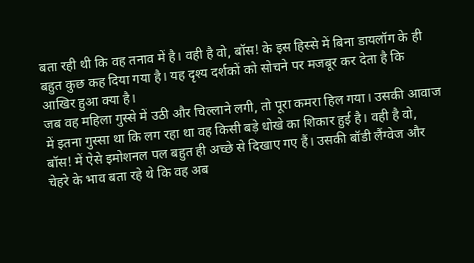बता रही थी कि वह तनाव में है। वही है वो, बॉस! के इस हिस्से में बिना डायलॉग के ही बहुत कुछ कह दिया गया है। यह दृश्य दर्शकों को सोचने पर मजबूर कर देता है कि आखिर हुआ क्या है।
जब वह महिला गुस्से में उठी और चिल्लाने लगी, तो पूरा कमरा हिल गया। उसकी आवाज में इतना गुस्सा था कि लग रहा था वह किसी बड़े धोखे का शिकार हुई है। वही है वो, बॉस! में ऐसे इमोशनल पल बहुत ही अच्छे से दिखाए गए हैं। उसकी बॉडी लैंग्वेज और चेहरे के भाव बता रहे थे कि वह अब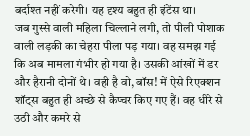बर्दाश्त नहीं करेगी। यह दृश्य बहुत ही इंटेंस था।
जब गुस्से वाली महिला चिल्लाने लगी, तो पीली पोशाक वाली लड़की का चेहरा पीला पड़ गया। वह समझ गई कि अब मामला गंभीर हो गया है। उसकी आंखों में डर और हैरानी दोनों थे। वही है वो, बॉस! में ऐसे रिएक्शन शॉट्स बहुत ही अच्छे से कैप्चर किए गए हैं। वह धीरे से उठी और कमरे से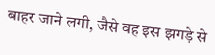बाहर जाने लगी, जैसे वह इस झगड़े से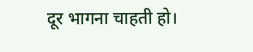दूर भागना चाहती हो।